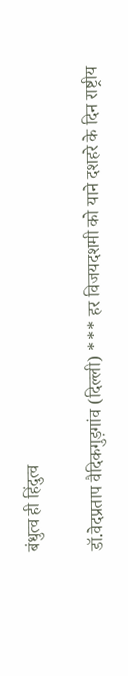बंधुत्व ही हिंदुत्व

डॉ.वेदप्रताप वैदिकगुड़गांव (दिल्ली) *** हर विजयदशमी को याने दशहरे के दिन राष्ट्रीय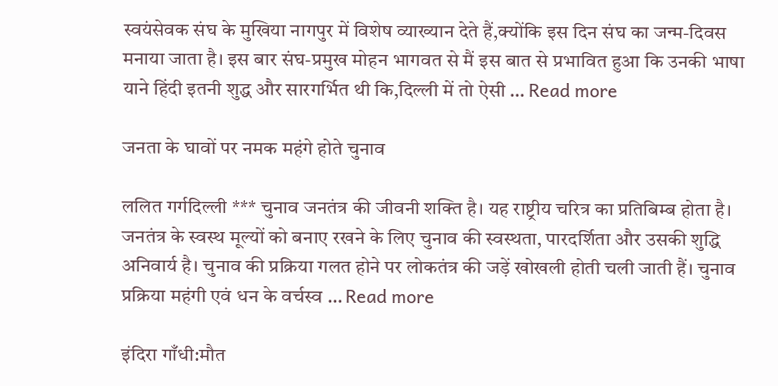स्वयंसेवक संघ के मुखिया नागपुर में विशेष व्याख्यान देते हैं,क्योंकि इस दिन संघ का जन्म-दिवस मनाया जाता है। इस बार संघ-प्रमुख मोहन भागवत से मैं इस बात से प्रभावित हुआ कि उनकी भाषा याने हिंदी इतनी शुद्ध और सारगर्भित थी कि,दिल्ली में तो ऐसी … Read more

जनता के घावों पर नमक महंगे होते चुनाव

ललित गर्गदिल्ली *** चुनाव जनतंत्र की जीवनी शक्ति है। यह राष्ट्रीय चरित्र का प्रतिबिम्ब होता है। जनतंत्र के स्वस्थ मूल्यों को बनाए रखने के लिए चुनाव की स्वस्थता, पारदर्शिता और उसकी शुद्धि अनिवार्य है। चुनाव की प्रक्रिया गलत होने पर लोकतंत्र की जड़ें खोखली होती चली जाती हैं। चुनाव प्रक्रिया महंगी एवं धन के वर्चस्व … Read more

इंदिरा गाँधी:मौत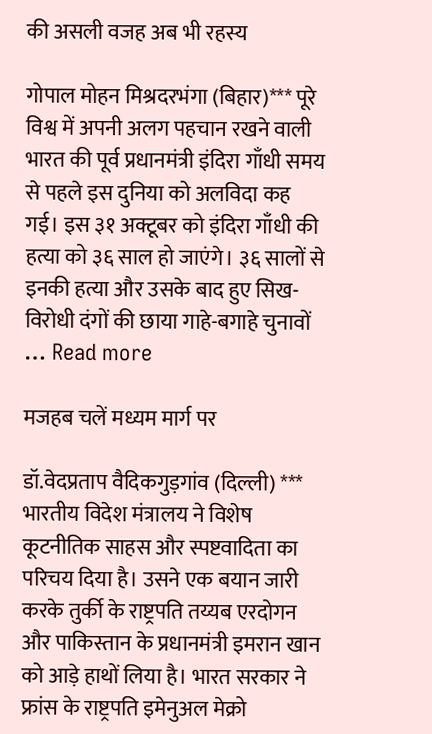की असली वजह अब भी रहस्य

गोपाल मोहन मिश्रदरभंगा (बिहार)*** पूरे विश्व में अपनी अलग पहचान रखने वाली भारत की पूर्व प्रधानमंत्री इंदिरा गाँधी समय से पहले इस दुनिया को अलविदा कह गई। इस ३१ अक्टूबर को इंदिरा गाँधी की हत्या को ३६ साल हो जाएंगे। ३६ सालों से इनकी हत्या और उसके बाद हुए सिख-विरोधी दंगों की छाया गाहे-बगाहे चुनावों … Read more

मजहब चलें मध्यम मार्ग पर

डॉ.वेदप्रताप वैदिकगुड़गांव (दिल्ली) *** भारतीय विदेश मंत्रालय ने विशेष कूटनीतिक साहस और स्पष्टवादिता का परिचय दिया है। उसने एक बयान जारी करके तुर्की के राष्ट्रपति तय्यब एरदोगन और पाकिस्तान के प्रधानमंत्री इमरान खान को आड़े हाथों लिया है। भारत सरकार ने फ्रांस के राष्ट्रपति इमेनुअल मेक्रो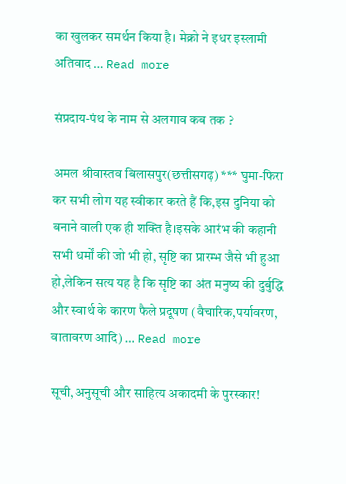का खुलकर समर्थन किया है। मेक्रो ने इधर इस्लामी अतिवाद … Read more

संप्रदाय-पंथ के नाम से अलगाव कब तक ?

अमल श्रीवास्तव बिलासपुर(छत्तीसगढ़) *** घुमा-फिरा कर सभी लोग यह स्वीकार करते हैं कि,इस दुनिया को बनाने वाली एक ही शक्ति है।इसके आरंभ की कहानी सभी धर्मों की जो भी हो, सृष्टि का प्रारम्भ जैसे भी हुआ हो,लेकिन सत्य यह है कि सृष्टि का अंत मनुष्य की दुर्बुद्धि और स्वार्थ के कारण फैले प्रदूषण (वैचारिक,पर्यावरण, वातावरण आदि) … Read more

सूची,अनुसूची और साहित्य अकादमी के पुरस्कार!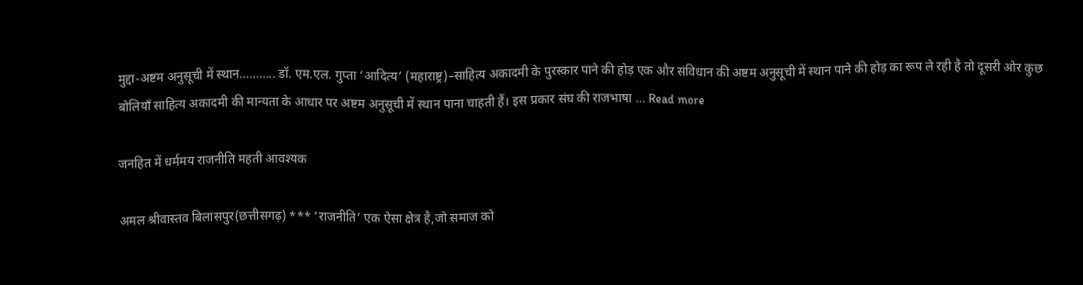मुद्दा-अष्टम अनुसूची में स्थान……….. डॉ. एम.एल. गुप्ता ‘आदित्य’ (महाराष्ट्र)–साहित्य अकादमी के पुरस्कार पाने की होड़ एक और संविधान की अष्टम अनुसूची में स्थान पाने की होड़ का रूप ले रही है तो दूसरी ओर कुछ बोलियाँ साहित्य अकादमी की मान्यता के आधार पर अष्टम अनुसूची में स्थान पाना चाहती हैं। इस प्रकार संघ की राजभाषा … Read more

जनहित में धर्ममय राजनीति महती आवश्यक

अमल श्रीवास्तव बिलासपुर(छत्तीसगढ़) *** ‘राजनीति’ एक ऐसा क्षेत्र है,जो‌ समाज को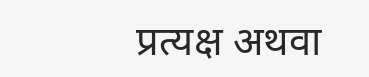प्रत्यक्ष अथवा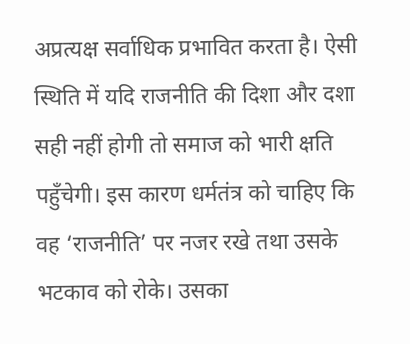अप्रत्यक्ष सर्वाधिक प्रभावित करता है। ऐसी स्थिति में यदि राजनीति की दिशा और दशा सही नहीं होगी तो समाज को भारी क्षति पहुँचेगी। इस कारण धर्मतंत्र को चाहिए कि वह ‘राजनीति’ पर नजर रखे तथा उसके भटकाव को रोके। उसका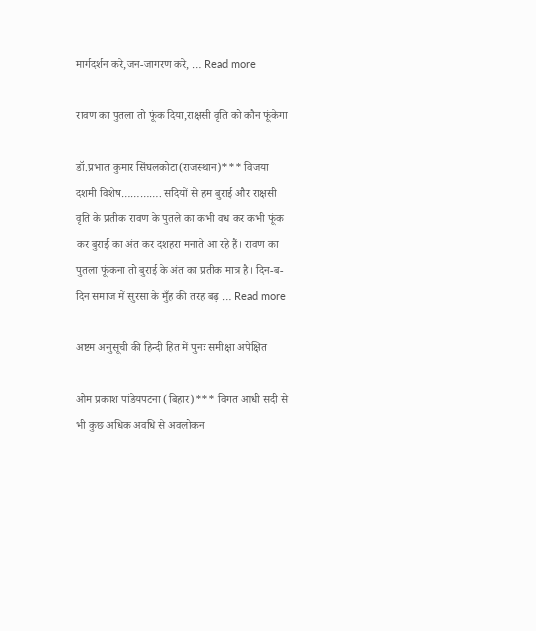मार्गदर्शन करे,जन-जागरण करे, … Read more

रावण का पुतला तो फूंक दिया,राक्षसी वृति को कौन फूंकेगा

डॉ.प्रभात कुमार सिंघलकोटा(राजस्थान)*** विजया दशमी विशेष…………. सदियों से हम बुराई और राक्षसी वृति के प्रतीक रावण के पुतले का कभी वध कर कभी फूंक कर बुराई का अंत कर दशहरा मनाते आ रहे हैं। रावण का पुतला फूंकना तो बुराई के अंत का प्रतीक मात्र है। दिन-ब-दिन समाज में सुरसा के मुँह की तरह बढ़ … Read more

अष्टम अनुसूची की हिन्दी हित में पुनः समीक्षा अपेक्षित

ओम प्रकाश पांडेयपटना (बिहार)*** विगत आधी सदी से भी कुछ अधिक अवधि से अवलोकन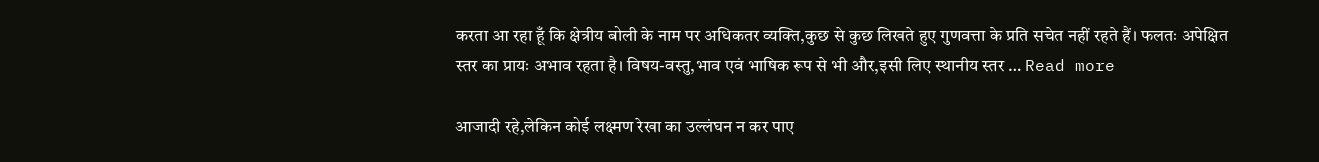करता आ रहा हूँ कि क्षेत्रीय बोली के नाम पर अधिकतर व्यक्ति,कुछ से कुछ लिखते हुए गुणवत्ता के प्रति सचेत नहीं रहते हैं। फलतः अपेक्षित स्तर का प्रायः अभाव रहता है। विषय-वस्तु,भाव एवं भाषिक रूप से भी और,इसी लिए स्थानीय स्तर … Read more

आजादी रहे,लेकिन कोई लक्ष्मण रेखा का उल्लंघन न कर पाए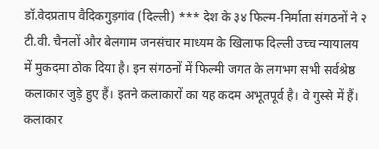डॉ.वेदप्रताप वैदिकगुड़गांव (दिल्ली) *** देश के ३४ फिल्म-निर्माता संगठनों ने २ टी.वी. चैनलों और बेलगाम जनसंचार माध्यम के खिलाफ दिल्ली उच्च न्यायालय में मुकदमा ठोक दिया है। इन संगठनों में फिल्मी जगत के लगभग सभी सर्वश्रेष्ठ कलाकार जुड़े हुए हैं। इतने कलाकारों का यह कदम अभूतपूर्व है। वे गुस्से में हैं। कलाकार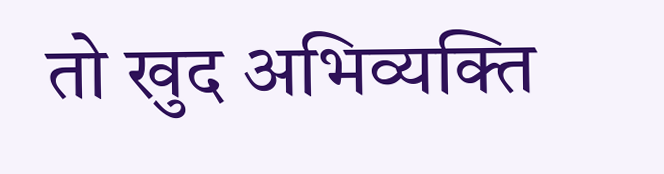तो खुद अभिव्यक्ति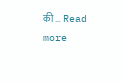की … Read more